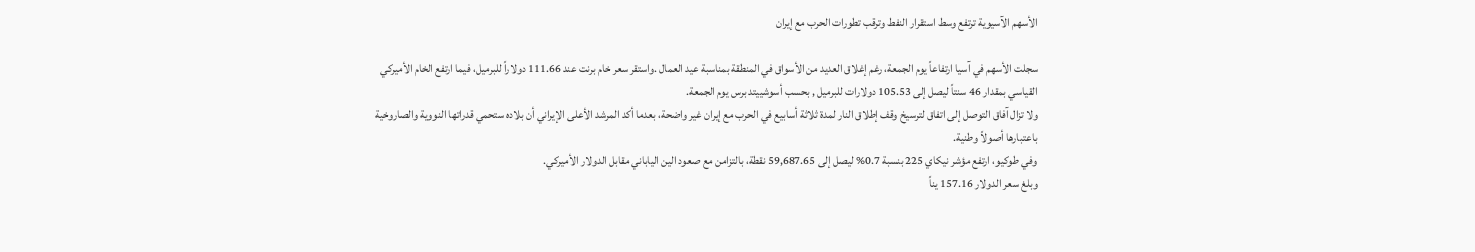الأسهم الآسيوية ترتفع وسط استقرار النفط وترقب تطورات الحرب مع إيران

سجلت الأسهم في آسيا ارتفاعاً يوم الجمعة، رغم إغلاق العديد من الأسواق في المنطقة بمناسبة عيد العمال .واستقر سعر خام برنت عند 111.66 دولاراً للبرميل، فيما ارتفع الخام الأميركي القياسي بمقدار 46 سنتاً ليصل إلى 105.53 دولارات للبرميل , بحسب أسوشييتد برس يوم الجمعة.
ولا تزال آفاق التوصل إلى اتفاق لترسيخ وقف إطلاق النار لمدة ثلاثة أسابيع في الحرب مع إيران غير واضحة، بعدما أكد المرشد الأعلى الإيراني أن بلاده ستحمي قدراتها النووية والصاروخية باعتبارها أصولاً وطنية.
وفي طوكيو، ارتفع مؤشر نيكاي 225 بنسبة 0.7% ليصل إلى 59,687.65 نقطة، بالتزامن مع صعود الين الياباني مقابل الدولار الأميركي.
وبلغ سعر الدولار 157.16 يناً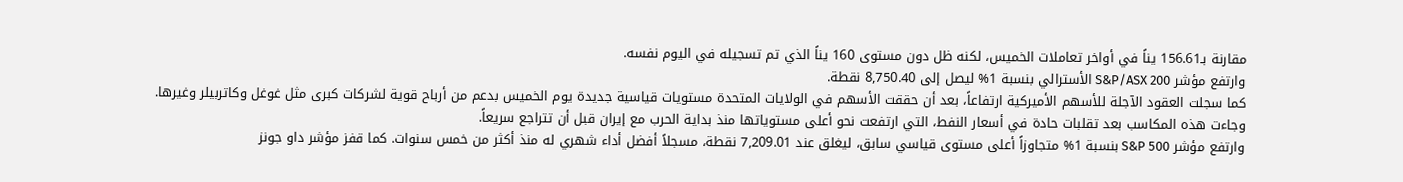مقارنة بـ156.61 يناً في أواخر تعاملات الخميس، لكنه ظل دون مستوى 160 يناً الذي تم تسجيله في اليوم نفسه.
وارتفع مؤشر S&P/ASX 200 الأسترالي بنسبة 1% ليصل إلى 8,750.40 نقطة.
كما سجلت العقود الآجلة للأسهم الأميركية ارتفاعاً، بعد أن حققت الأسهم في الولايات المتحدة مستويات قياسية جديدة يوم الخميس بدعم من أرباح قوية لشركات كبرى مثل غوغل وكاتربيلر وغيرها. وجاءت هذه المكاسب بعد تقلبات حادة في أسعار النفط، التي ارتفعت نحو أعلى مستوياتها منذ بداية الحرب مع إيران قبل أن تتراجع سريعاً.
وارتفع مؤشر S&P 500 بنسبة 1% متجاوزاً أعلى مستوى قياسي سابق، ليغلق عند 7,209.01 نقطة، مسجلاً أفضل أداء شهري له منذ أكثر من خمس سنوات. كما قفز مؤشر داو جونز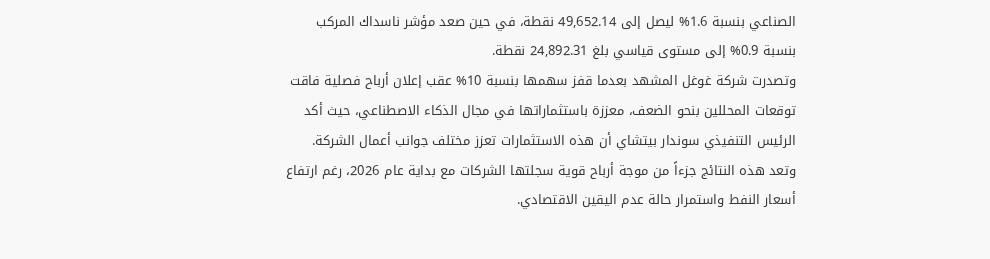الصناعي بنسبة 1.6% ليصل إلى 49,652.14 نقطة، في حين صعد مؤشر ناسداك المركب بنسبة 0.9% إلى مستوى قياسي بلغ 24,892.31 نقطة.
وتصدرت شركة غوغل المشهد بعدما قفز سهمها بنسبة 10% عقب إعلان أرباح فصلية فاقت توقعات المحللين بنحو الضعف، معززة باستثماراتها في مجال الذكاء الاصطناعي، حيث أكد الرئيس التنفيذي سوندار بيتشاي أن هذه الاستثمارات تعزز مختلف جوانب أعمال الشركة.
وتعد هذه النتائج جزءاً من موجة أرباح قوية سجلتها الشركات مع بداية عام 2026، رغم ارتفاع أسعار النفط واستمرار حالة عدم اليقين الاقتصادي.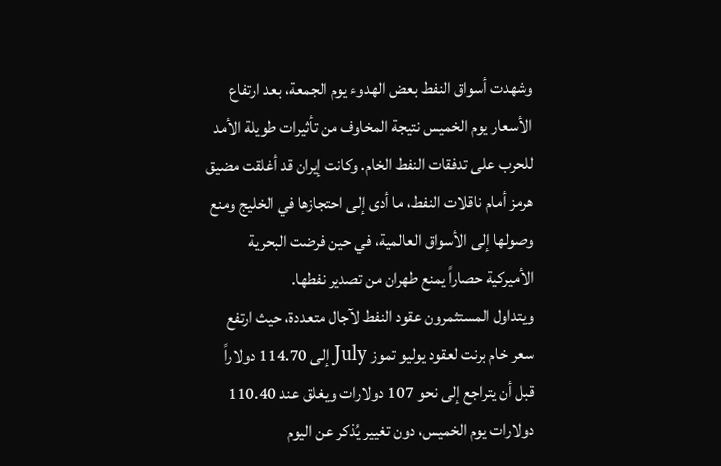وشهدت أسواق النفط بعض الهدوء يوم الجمعة، بعد ارتفاع الأسعار يوم الخميس نتيجة المخاوف من تأثيرات طويلة الأمد للحرب على تدفقات النفط الخام. وكانت إيران قد أغلقت مضيق هرمز أمام ناقلات النفط، ما أدى إلى احتجازها في الخليج ومنع وصولها إلى الأسواق العالمية، في حين فرضت البحرية الأميركية حصاراً يمنع طهران من تصدير نفطها.
ويتداول المستثمرون عقود النفط لآجال متعددة، حيث ارتفع سعر خام برنت لعقود يوليو تموز July إلى 114.70 دولاراً قبل أن يتراجع إلى نحو 107 دولارات ويغلق عند 110.40 دولارات يوم الخميس، دون تغيير يُذكر عن اليوم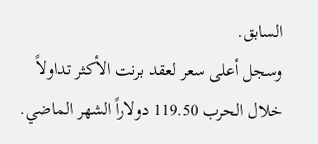السابق.
وسجل أعلى سعر لعقد برنت الأكثر تداولاً خلال الحرب 119.50 دولاراً الشهر الماضي.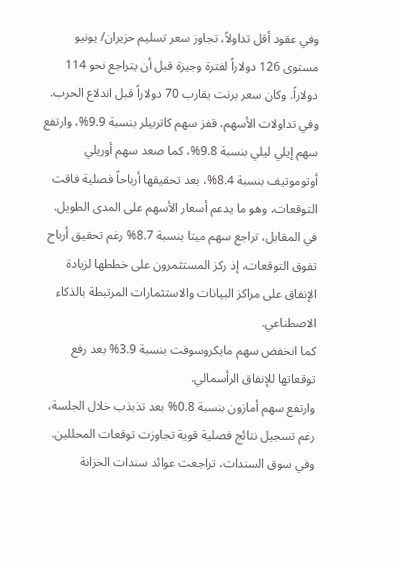وفي عقود أقل تداولاً، تجاوز سعر تسليم حزيران/ يونيو مستوى 126 دولاراً لفترة وجيزة قبل أن يتراجع نحو 114 دولاراً. وكان سعر برنت يقارب 70 دولاراً قبل اندلاع الحرب.
وفي تداولات الأسهم، قفز سهم كاتربيلر بنسبة 9.9%، وارتفع سهم إيلي ليلي بنسبة 9.8%، كما صعد سهم أوريلي أوتوموتيف بنسبة 8.4%، بعد تحقيقها أرباحاً فصلية فاقت التوقعات، وهو ما يدعم أسعار الأسهم على المدى الطويل.
في المقابل، تراجع سهم ميتا بنسبة 8.7% رغم تحقيق أرباح تفوق التوقعات، إذ ركز المستثمرون على خططها لزيادة الإنفاق على مراكز البيانات والاستثمارات المرتبطة بالذكاء الاصطناعي.
كما انخفض سهم مايكروسوفت بنسبة 3.9% بعد رفع توقعاتها للإنفاق الرأسمالي.
وارتفع سهم أمازون بنسبة 0.8% بعد تذبذب خلال الجلسة، رغم تسجيل نتائج فصلية قوية تجاوزت توقعات المحللين.
وفي سوق السندات، تراجعت عوائد سندات الخزانة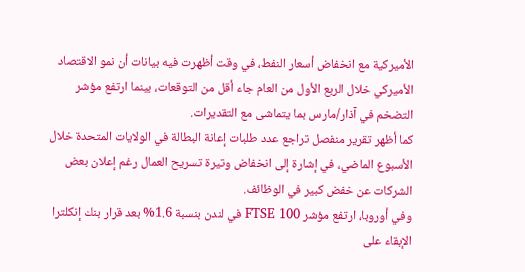الأميركية مع انخفاض أسعار النفط، في وقت أظهرت فيه بيانات أن نمو الاقتصاد الأميركي خلال الربع الأول من العام جاء أقل من التوقعات، بينما ارتفع مؤشر التضخم في آذار/مارس بما يتماشى مع التقديرات.
كما أظهر تقرير منفصل تراجع عدد طلبات إعانة البطالة في الولايات المتحدة خلال الأسبوع الماضي، في إشارة إلى انخفاض وتيرة تسريح العمال رغم إعلان بعض الشركات عن خفض كبير في الوظائف.
وفي أوروبا، ارتفع مؤشر FTSE 100 في لندن بنسبة 1.6% بعد قرار بنك إنكلترا الإبقاء على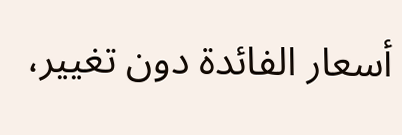أسعار الفائدة دون تغيير،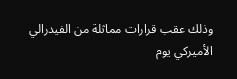وذلك عقب قرارات مماثلة من الفيدرالي الأميركي يوم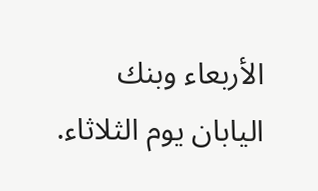الأربعاء وبنك اليابان يوم الثلاثاء.